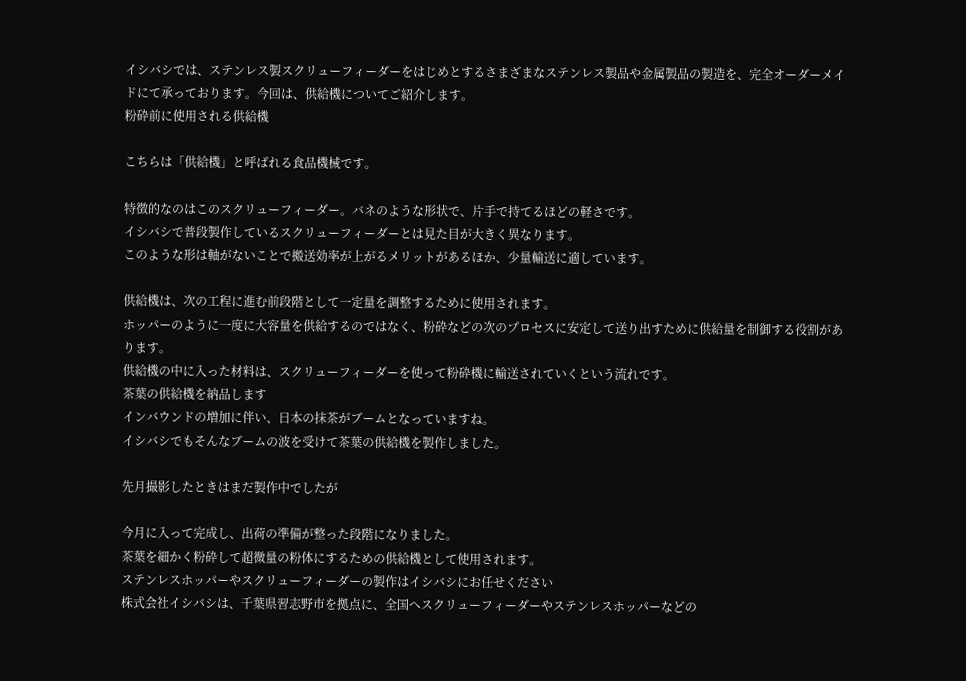イシバシでは、ステンレス製スクリューフィーダーをはじめとするさまざまなステンレス製品や金属製品の製造を、完全オーダーメイドにて承っております。今回は、供給機についてご紹介します。
粉砕前に使用される供給機

こちらは「供給機」と呼ばれる食品機械です。

特徴的なのはこのスクリューフィーダー。バネのような形状で、片手で持てるほどの軽さです。
イシバシで普段製作しているスクリューフィーダーとは見た目が大きく異なります。
このような形は軸がないことで搬送効率が上がるメリットがあるほか、少量輸送に適しています。

供給機は、次の工程に進む前段階として一定量を調整するために使用されます。
ホッパーのように一度に大容量を供給するのではなく、粉砕などの次のプロセスに安定して送り出すために供給量を制御する役割があります。
供給機の中に入った材料は、スクリューフィーダーを使って粉砕機に輸送されていくという流れです。
茶葉の供給機を納品します
インバウンドの増加に伴い、日本の抹茶がブームとなっていますね。
イシバシでもそんなブームの波を受けて茶葉の供給機を製作しました。

先月撮影したときはまだ製作中でしたが

今月に入って完成し、出荷の準備が整った段階になりました。
茶葉を細かく粉砕して超微量の粉体にするための供給機として使用されます。
ステンレスホッパーやスクリューフィーダーの製作はイシバシにお任せください
株式会社イシバシは、千葉県習志野市を拠点に、全国へスクリューフィーダーやステンレスホッパーなどの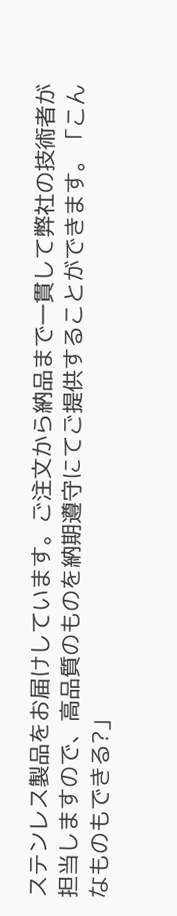ステンレス製品をお届けしています。ご注文から納品まで一貫して弊社の技術者が担当しますので、高品質のものを納期遵守にてご提供することができます。「こんなものもできる?」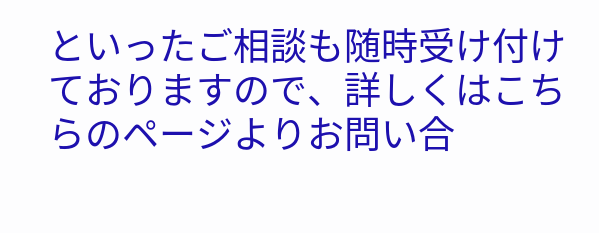といったご相談も随時受け付けておりますので、詳しくはこちらのページよりお問い合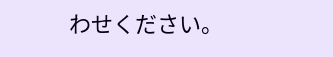わせください。